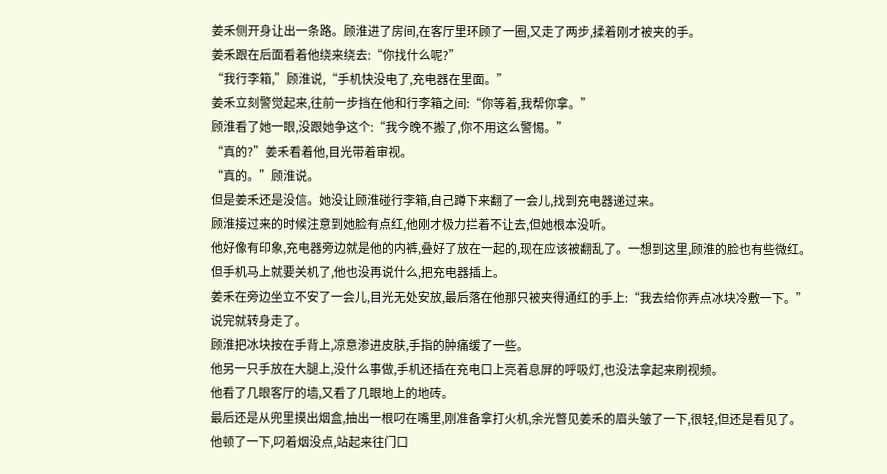姜禾侧开身让出一条路。顾淮进了房间,在客厅里环顾了一圈,又走了两步,揉着刚才被夹的手。
姜禾跟在后面看着他绕来绕去:“你找什么呢?”
“我行李箱,”顾淮说,“手机快没电了,充电器在里面。”
姜禾立刻警觉起来,往前一步挡在他和行李箱之间:“你等着,我帮你拿。”
顾淮看了她一眼,没跟她争这个:“我今晚不搬了,你不用这么警惕。”
“真的?”姜禾看着他,目光带着审视。
“真的。”顾淮说。
但是姜禾还是没信。她没让顾淮碰行李箱,自己蹲下来翻了一会儿,找到充电器递过来。
顾淮接过来的时候注意到她脸有点红,他刚才极力拦着不让去,但她根本没听。
他好像有印象,充电器旁边就是他的内裤,叠好了放在一起的,现在应该被翻乱了。一想到这里,顾淮的脸也有些微红。
但手机马上就要关机了,他也没再说什么,把充电器插上。
姜禾在旁边坐立不安了一会儿,目光无处安放,最后落在他那只被夹得通红的手上:“我去给你弄点冰块冷敷一下。”说完就转身走了。
顾淮把冰块按在手背上,凉意渗进皮肤,手指的肿痛缓了一些。
他另一只手放在大腿上,没什么事做,手机还插在充电口上亮着息屏的呼吸灯,也没法拿起来刷视频。
他看了几眼客厅的墙,又看了几眼地上的地砖。
最后还是从兜里摸出烟盒,抽出一根叼在嘴里,刚准备拿打火机,余光瞥见姜禾的眉头皱了一下,很轻,但还是看见了。
他顿了一下,叼着烟没点,站起来往门口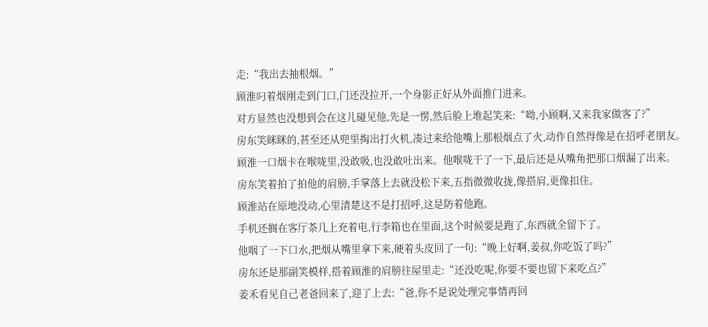走:“我出去抽根烟。”
顾淮叼着烟刚走到门口,门还没拉开,一个身影正好从外面推门进来。
对方显然也没想到会在这儿碰见他,先是一愣,然后脸上堆起笑来:“呦,小顾啊,又来我家做客了?”
房东笑眯眯的,甚至还从兜里掏出打火机,凑过来给他嘴上那根烟点了火,动作自然得像是在招呼老朋友。
顾淮一口烟卡在喉咙里,没敢吸,也没敢吐出来。他喉咙干了一下,最后还是从嘴角把那口烟漏了出来。
房东笑着拍了拍他的肩膀,手掌落上去就没松下来,五指微微收拢,像搭肩,更像扣住。
顾淮站在原地没动,心里清楚这不是打招呼,这是防着他跑。
手机还搁在客厅茶几上充着电,行李箱也在里面,这个时候要是跑了,东西就全留下了。
他咽了一下口水,把烟从嘴里拿下来,硬着头皮回了一句:“晚上好啊,姜叔,你吃饭了吗?”
房东还是那副笑模样,搭着顾淮的肩膀往屋里走:“还没吃呢,你要不要也留下来吃点?”
姜禾看见自己老爸回来了,迎了上去:“爸,你不是说处理完事情再回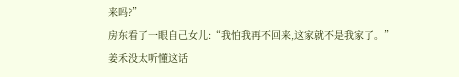来吗?”
房东看了一眼自己女儿:“我怕我再不回来,这家就不是我家了。”
姜禾没太听懂这话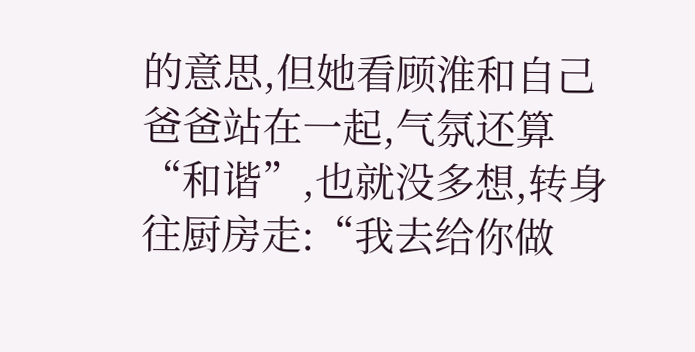的意思,但她看顾淮和自己爸爸站在一起,气氛还算“和谐”,也就没多想,转身往厨房走:“我去给你做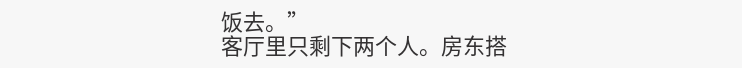饭去。”
客厅里只剩下两个人。房东搭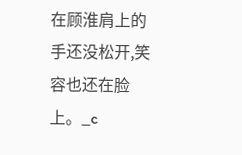在顾淮肩上的手还没松开,笑容也还在脸上。_c